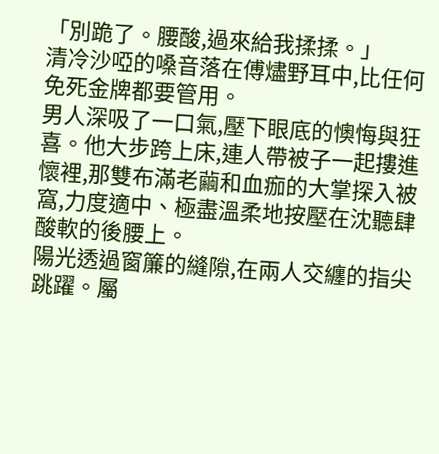「別跪了。腰酸,過來給我揉揉。」
清冷沙啞的嗓音落在傅燼野耳中,比任何免死金牌都要管用。
男人深吸了一口氣,壓下眼底的懊悔與狂喜。他大步跨上床,連人帶被子一起摟進懷裡,那雙布滿老繭和血痂的大掌探入被窩,力度適中、極盡溫柔地按壓在沈聽肆酸軟的後腰上。
陽光透過窗簾的縫隙,在兩人交纏的指尖跳躍。屬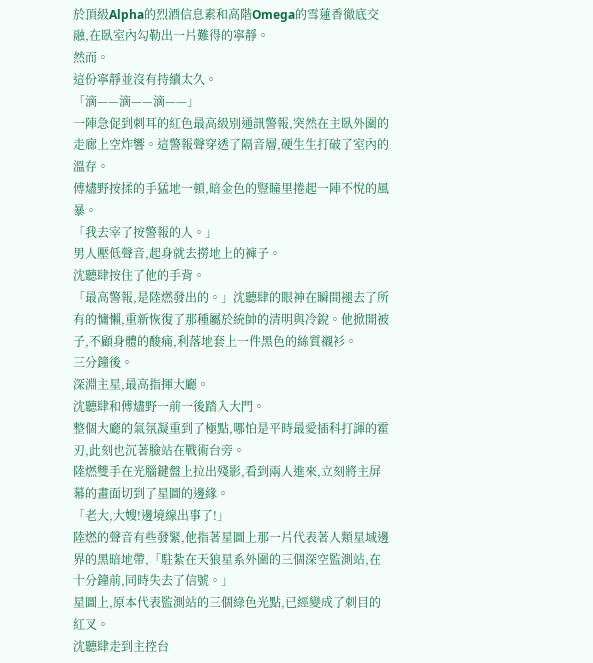於頂級Alpha的烈酒信息素和高階Omega的雪蓮香徹底交融,在臥室內勾勒出一片難得的寧靜。
然而。
這份寧靜並沒有持續太久。
「滴——滴——滴——」
一陣急促到刺耳的紅色最高級別通訊警報,突然在主臥外圍的走廊上空炸響。這警報聲穿透了隔音層,硬生生打破了室內的溫存。
傅燼野按揉的手猛地一頓,暗金色的豎瞳里捲起一陣不悅的風暴。
「我去宰了按警報的人。」
男人壓低聲音,起身就去撈地上的褲子。
沈聽肆按住了他的手背。
「最高警報,是陸燃發出的。」沈聽肆的眼神在瞬間褪去了所有的慵懶,重新恢復了那種屬於統帥的清明與冷銳。他掀開被子,不顧身體的酸痛,利落地套上一件黑色的絲質襯衫。
三分鐘後。
深淵主星,最高指揮大廳。
沈聽肆和傅燼野一前一後踏入大門。
整個大廳的氣氛凝重到了極點,哪怕是平時最愛插科打諢的霍刃,此刻也沉著臉站在戰術台旁。
陸燃雙手在光腦鍵盤上拉出殘影,看到兩人進來,立刻將主屏幕的畫面切到了星圖的邊緣。
「老大,大嫂!邊境線出事了!」
陸燃的聲音有些發緊,他指著星圖上那一片代表著人類星域邊界的黑暗地帶,「駐紮在天狼星系外圍的三個深空監測站,在十分鐘前,同時失去了信號。」
星圖上,原本代表監測站的三個綠色光點,已經變成了刺目的紅叉。
沈聽肆走到主控台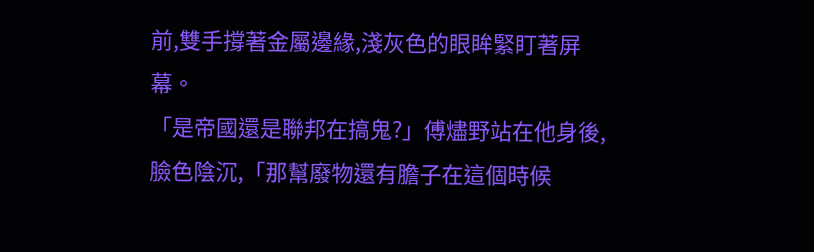前,雙手撐著金屬邊緣,淺灰色的眼眸緊盯著屏幕。
「是帝國還是聯邦在搞鬼?」傅燼野站在他身後,臉色陰沉,「那幫廢物還有膽子在這個時候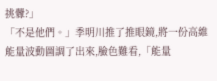挑釁?」
「不是他們。」季明川推了推眼鏡,將一份高維能量波動圖調了出來,臉色難看,「能量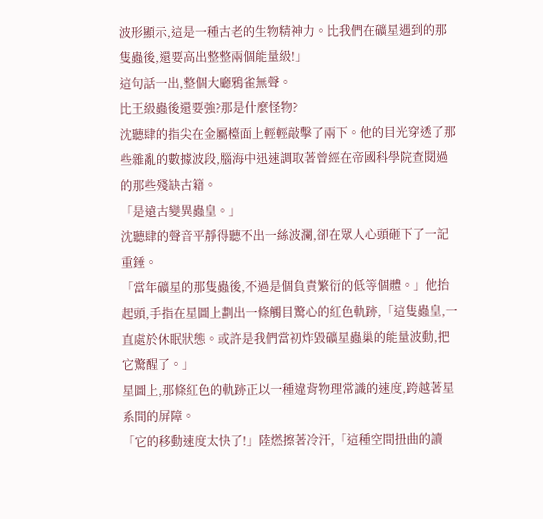波形顯示,這是一種古老的生物精神力。比我們在礦星遇到的那隻蟲後,還要高出整整兩個能量級!」
這句話一出,整個大廳鴉雀無聲。
比王級蟲後還要強?那是什麼怪物?
沈聽肆的指尖在金屬檯面上輕輕敲擊了兩下。他的目光穿透了那些雜亂的數據波段,腦海中迅速調取著曾經在帝國科學院查閱過的那些殘缺古籍。
「是遠古變異蟲皇。」
沈聽肆的聲音平靜得聽不出一絲波瀾,卻在眾人心頭砸下了一記重錘。
「當年礦星的那隻蟲後,不過是個負責繁衍的低等個體。」他抬起頭,手指在星圖上劃出一條觸目驚心的紅色軌跡,「這隻蟲皇,一直處於休眠狀態。或許是我們當初炸毀礦星蟲巢的能量波動,把它驚醒了。」
星圖上,那條紅色的軌跡正以一種違背物理常識的速度,跨越著星系間的屏障。
「它的移動速度太快了!」陸燃擦著冷汗,「這種空間扭曲的讀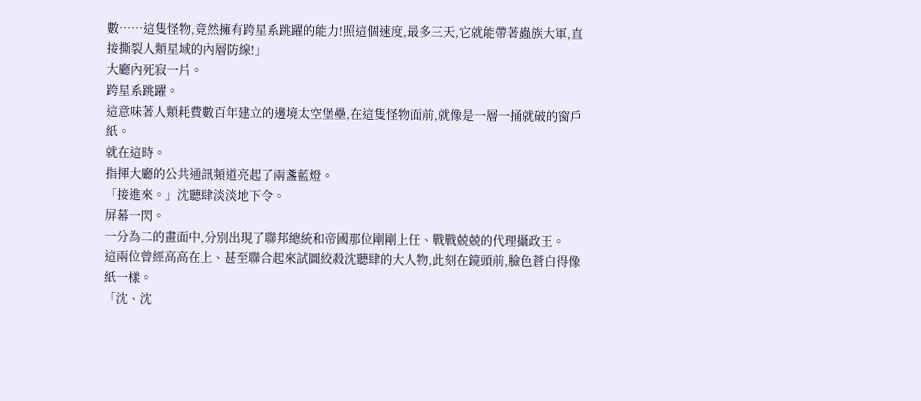數……這隻怪物,竟然擁有跨星系跳躍的能力!照這個速度,最多三天,它就能帶著蟲族大軍,直接撕裂人類星域的內層防線!」
大廳內死寂一片。
跨星系跳躍。
這意味著人類耗費數百年建立的邊境太空堡壘,在這隻怪物面前,就像是一層一捅就破的窗戶紙。
就在這時。
指揮大廳的公共通訊頻道亮起了兩盞藍燈。
「接進來。」沈聽肆淡淡地下令。
屏幕一閃。
一分為二的畫面中,分別出現了聯邦總統和帝國那位剛剛上任、戰戰兢兢的代理攝政王。
這兩位曾經高高在上、甚至聯合起來試圖絞殺沈聽肆的大人物,此刻在鏡頭前,臉色蒼白得像紙一樣。
「沈、沈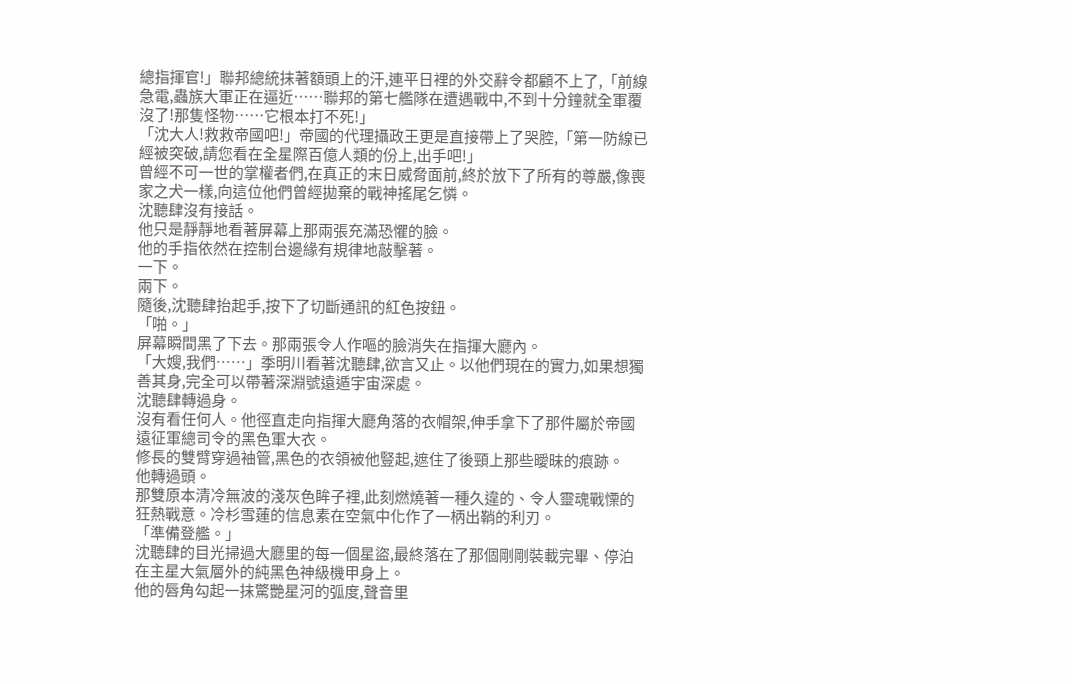總指揮官!」聯邦總統抹著額頭上的汗,連平日裡的外交辭令都顧不上了,「前線急電,蟲族大軍正在逼近……聯邦的第七艦隊在遭遇戰中,不到十分鐘就全軍覆沒了!那隻怪物……它根本打不死!」
「沈大人!救救帝國吧!」帝國的代理攝政王更是直接帶上了哭腔,「第一防線已經被突破,請您看在全星際百億人類的份上,出手吧!」
曾經不可一世的掌權者們,在真正的末日威脅面前,終於放下了所有的尊嚴,像喪家之犬一樣,向這位他們曾經拋棄的戰神搖尾乞憐。
沈聽肆沒有接話。
他只是靜靜地看著屏幕上那兩張充滿恐懼的臉。
他的手指依然在控制台邊緣有規律地敲擊著。
一下。
兩下。
隨後,沈聽肆抬起手,按下了切斷通訊的紅色按鈕。
「啪。」
屏幕瞬間黑了下去。那兩張令人作嘔的臉消失在指揮大廳內。
「大嫂,我們……」季明川看著沈聽肆,欲言又止。以他們現在的實力,如果想獨善其身,完全可以帶著深淵號遠遁宇宙深處。
沈聽肆轉過身。
沒有看任何人。他徑直走向指揮大廳角落的衣帽架,伸手拿下了那件屬於帝國遠征軍總司令的黑色軍大衣。
修長的雙臂穿過袖管,黑色的衣領被他豎起,遮住了後頸上那些曖昧的痕跡。
他轉過頭。
那雙原本清冷無波的淺灰色眸子裡,此刻燃燒著一種久違的、令人靈魂戰慄的狂熱戰意。冷杉雪蓮的信息素在空氣中化作了一柄出鞘的利刃。
「準備登艦。」
沈聽肆的目光掃過大廳里的每一個星盜,最終落在了那個剛剛裝載完畢、停泊在主星大氣層外的純黑色神級機甲身上。
他的唇角勾起一抹驚艷星河的弧度,聲音里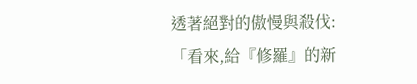透著絕對的傲慢與殺伐:
「看來,給『修羅』的新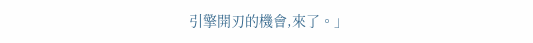引擎開刃的機會,來了。」